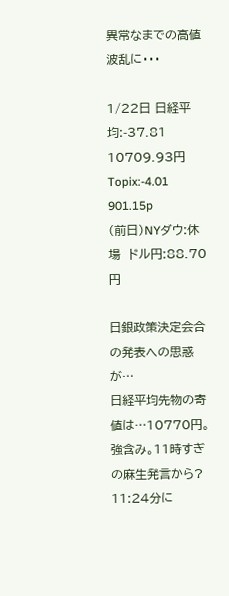異常なまでの高値波乱に・・・

1/22日 日経平均:-37.81 10709.93円 Topix:-4.01 901.15p
(前日)NYダウ:休場  ドル円:88.70円

日銀政策決定会合の発表への思惑が…
日経平均先物の寄値は…10770円。強含み。11時すぎの麻生発言から?
11:24分に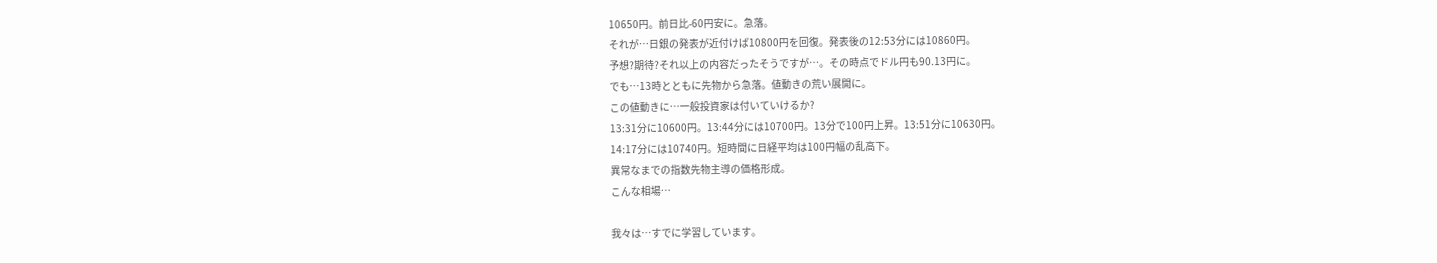10650円。前日比-60円安に。急落。
それが…日銀の発表が近付けば10800円を回復。発表後の12:53分には10860円。
予想?期待?それ以上の内容だったそうですが…。その時点でドル円も90.13円に。
でも…13時とともに先物から急落。値動きの荒い展開に。
この値動きに…一般投資家は付いていけるか?
13:31分に10600円。13:44分には10700円。13分で100円上昇。13:51分に10630円。
14:17分には10740円。短時間に日経平均は100円幅の乱高下。
異常なまでの指数先物主導の価格形成。
こんな相場…

我々は…すでに学習しています。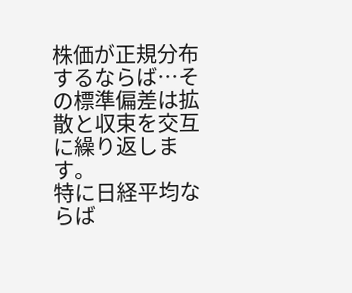株価が正規分布するならば…その標準偏差は拡散と収束を交互に繰り返します。
特に日経平均ならば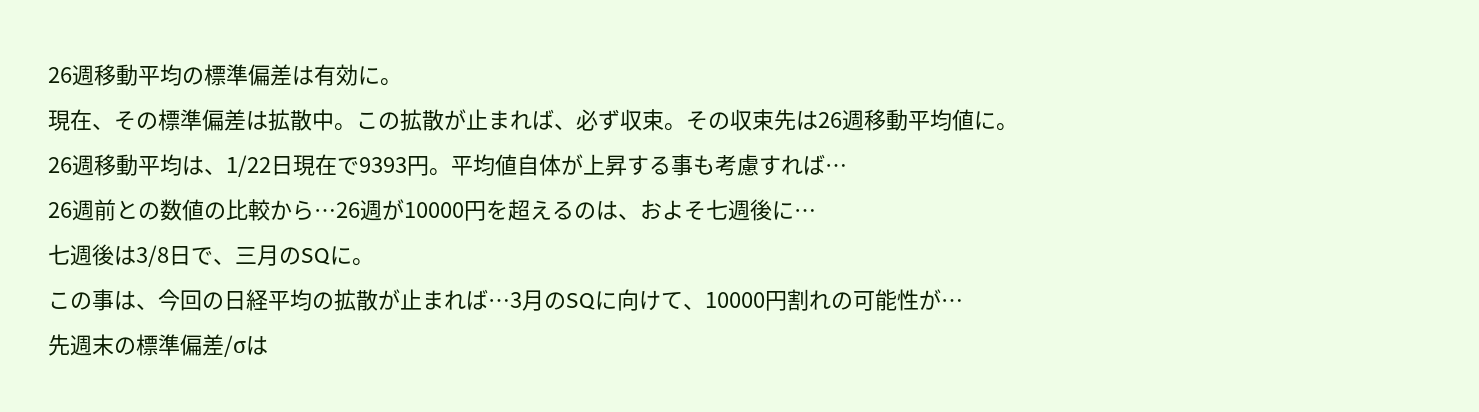26週移動平均の標準偏差は有効に。
現在、その標準偏差は拡散中。この拡散が止まれば、必ず収束。その収束先は26週移動平均値に。
26週移動平均は、1/22日現在で9393円。平均値自体が上昇する事も考慮すれば…
26週前との数値の比較から…26週が10000円を超えるのは、およそ七週後に…
七週後は3/8日で、三月のSQに。
この事は、今回の日経平均の拡散が止まれば…3月のSQに向けて、10000円割れの可能性が…
先週末の標準偏差/σは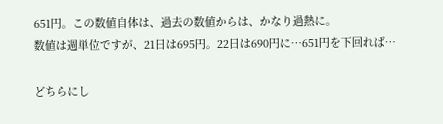651円。この数値自体は、過去の数値からは、かなり過熱に。
数値は週単位ですが、21日は695円。22日は690円に…651円を下回れば…

どちらにし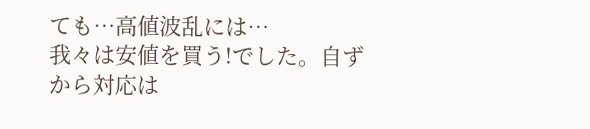ても…高値波乱には…
我々は安値を買う!でした。自ずから対応は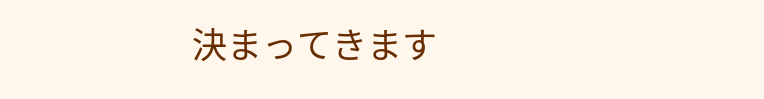決まってきます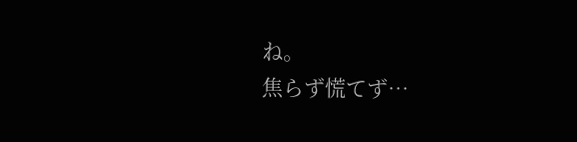ね。
焦らず慌てず…